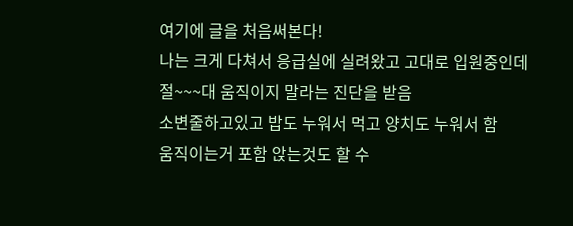여기에 글을 처음써본다!
나는 크게 다쳐서 응급실에 실려왔고 고대로 입원중인데
절~~~대 움직이지 말라는 진단을 받음
소변줄하고있고 밥도 누워서 먹고 양치도 누워서 함
움직이는거 포함 앉는것도 할 수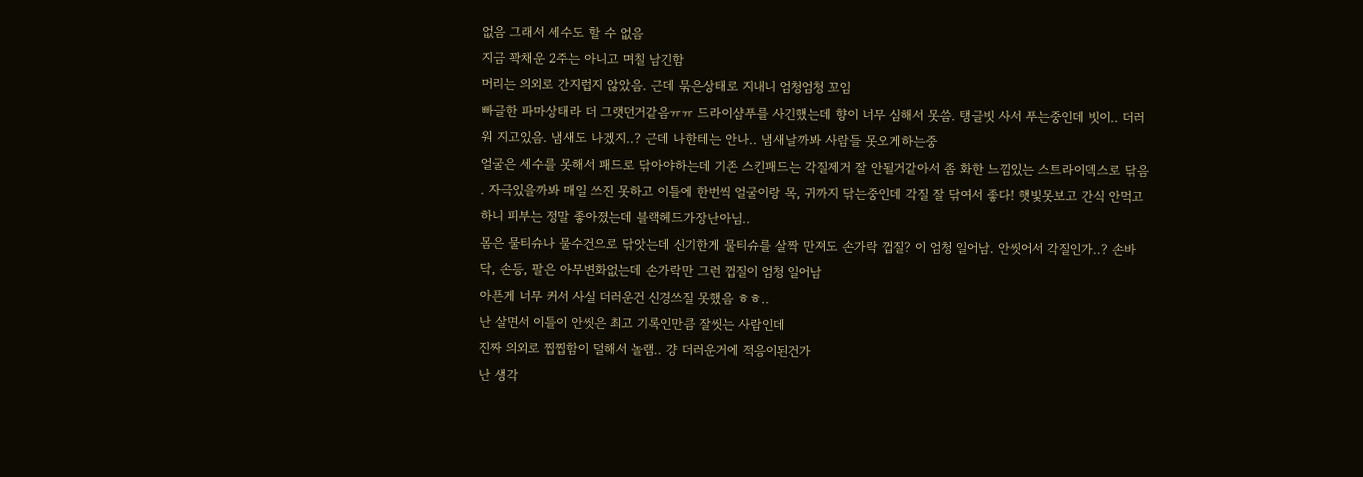없음 그래서 세수도 할 수 없음
지금 꽉채운 2주는 아니고 며칠 남긴함
머리는 의외로 간지럽지 않았음. 근데 묶은상태로 지내니 엄청엄청 꼬임
빠글한 파마상태라 더 그랫던거같음ㅠㅠ 드라이샴푸를 사긴했는데 향이 너무 심해서 못씀. 탱글빗 사서 푸는중인데 빗이.. 더러워 지고있음. 냄새도 나겠지..? 근데 나한테는 안나.. 냄새날까봐 사람들 못오게하는중
얼굴은 세수를 못해서 패드로 닦아야하는데 기존 스킨패드는 각질제거 잘 안될거같아서 좀 화한 느낌있는 스트라이덱스로 닦음 . 자극있을까봐 매일 쓰진 못하고 이틀에 한번씩 얼굴이랑 목, 귀까지 닦는중인데 각질 잘 닦여서 좋다! 햇빛못보고 간식 안먹고 하니 피부는 정말 좋아졌는데 블랙헤드가장난아님..
몸은 물티슈나 물수건으로 닦앗는데 신기한게 물티슈를 살짝 만져도 손가락 껍질? 이 엄청 일어남. 안씻어서 각질인가..? 손바닥, 손등, 팔은 아무변화없는데 손가락만 그런 껍질이 엄청 일어남
아픈게 너무 커서 사실 더러운건 신경쓰질 못했음 ㅎㅎ..
난 살면서 이틀이 안씻은 최고 기록인만큼 잘씻는 사람인데
진짜 의외로 찝찝함이 덜해서 놀램.. 걍 더러운거에 적응이된건가
난 생각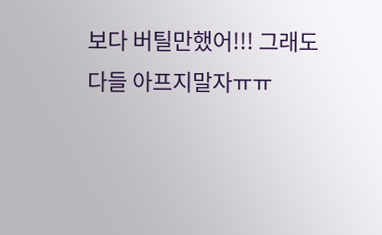보다 버틸만했어!!! 그래도 다들 아프지말자ㅠㅠ